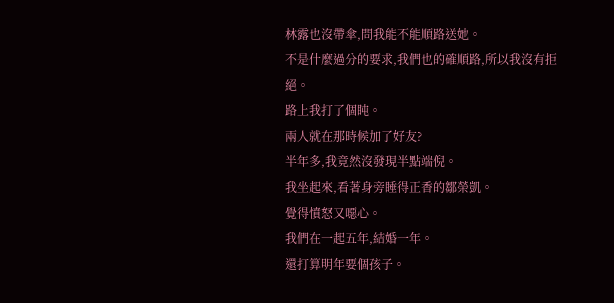林露也沒帶傘,問我能不能順路送她。
不是什麼過分的要求,我們也的確順路,所以我沒有拒絕。
路上我打了個盹。
兩人就在那時候加了好友?
半年多,我竟然沒發現半點端倪。
我坐起來,看著身旁睡得正香的鄒榮凱。
覺得憤怒又噁心。
我們在一起五年,結婚一年。
還打算明年要個孩子。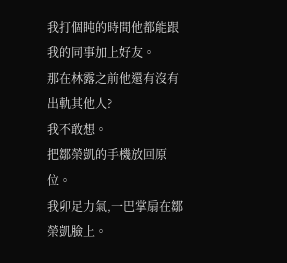我打個盹的時間他都能跟我的同事加上好友。
那在林露之前他還有沒有出軌其他人?
我不敢想。
把鄒榮凱的手機放回原位。
我卯足力氣,一巴掌扇在鄒榮凱臉上。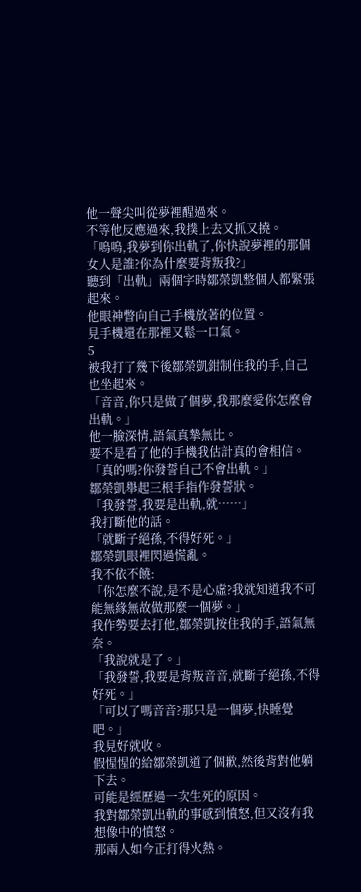他一聲尖叫從夢裡醒過來。
不等他反應過來,我撲上去又抓又撓。
「嗚嗚,我夢到你出軌了,你快說夢裡的那個女人是誰?你為什麼要背叛我?」
聽到「出軌」兩個字時鄒榮凱整個人都緊張起來。
他眼神瞥向自己手機放著的位置。
見手機還在那裡又鬆一口氣。
5
被我打了幾下後鄒榮凱鉗制住我的手,自己也坐起來。
「音音,你只是做了個夢,我那麼愛你怎麼會出軌。」
他一臉深情,語氣真摯無比。
要不是看了他的手機我估計真的會相信。
「真的嗎?你發誓自己不會出軌。」
鄒榮凱舉起三根手指作發誓狀。
「我發誓,我要是出軌,就……」
我打斷他的話。
「就斷子絕孫,不得好死。」
鄒榮凱眼裡閃過慌亂。
我不依不饒:
「你怎麼不說,是不是心虛?我就知道我不可能無緣無故做那麼一個夢。」
我作勢要去打他,鄒榮凱按住我的手,語氣無奈。
「我說就是了。」
「我發誓,我要是背叛音音,就斷子絕孫,不得好死。」
「可以了嗎音音?那只是一個夢,快睡覺吧。」
我見好就收。
假惺惺的給鄒榮凱道了個歉,然後背對他躺下去。
可能是經歷過一次生死的原因。
我對鄒榮凱出軌的事感到憤怒,但又沒有我想像中的憤怒。
那兩人如今正打得火熱。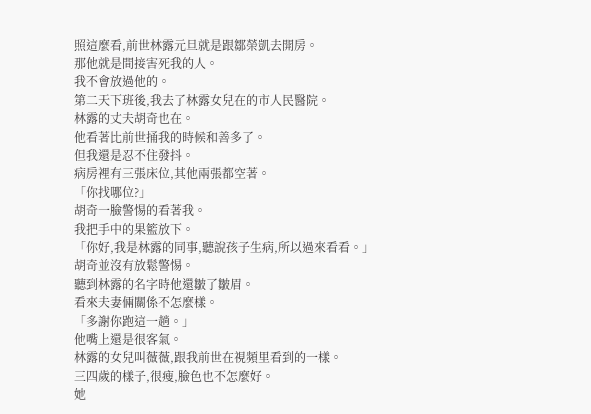照這麼看,前世林露元旦就是跟鄒榮凱去開房。
那他就是間接害死我的人。
我不會放過他的。
第二天下班後,我去了林露女兒在的市人民醫院。
林露的丈夫胡奇也在。
他看著比前世捅我的時候和善多了。
但我還是忍不住發抖。
病房裡有三張床位,其他兩張都空著。
「你找哪位?」
胡奇一臉警惕的看著我。
我把手中的果籃放下。
「你好,我是林露的同事,聽說孩子生病,所以過來看看。」
胡奇並沒有放鬆警惕。
聽到林露的名字時他還皺了皺眉。
看來夫妻倆關係不怎麼樣。
「多謝你跑這一趟。」
他嘴上還是很客氣。
林露的女兒叫薇薇,跟我前世在視頻里看到的一樣。
三四歲的樣子,很瘦,臉色也不怎麼好。
她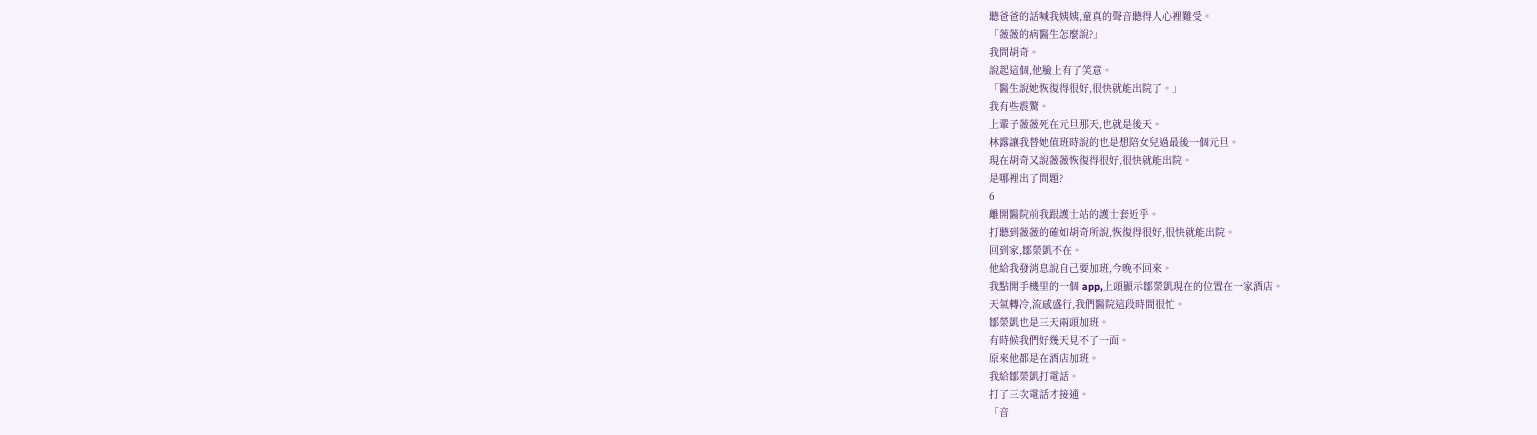聽爸爸的話喊我姨姨,童真的聲音聽得人心裡難受。
「薇薇的病醫生怎麼說?」
我問胡奇。
說起這個,他臉上有了笑意。
「醫生說她恢復得很好,很快就能出院了。」
我有些震驚。
上輩子薇薇死在元旦那天,也就是後天。
林露讓我替她值班時說的也是想陪女兒過最後一個元旦。
現在胡奇又說薇薇恢復得很好,很快就能出院。
是哪裡出了問題?
6
離開醫院前我跟護士站的護士套近乎。
打聽到薇薇的確如胡奇所說,恢復得很好,很快就能出院。
回到家,鄒榮凱不在。
他給我發消息說自己要加班,今晚不回來。
我點開手機里的一個 app,上頭顯示鄒榮凱現在的位置在一家酒店。
天氣轉冷,流感盛行,我們醫院這段時間很忙。
鄒榮凱也是三天兩頭加班。
有時候我們好幾天見不了一面。
原來他都是在酒店加班。
我給鄒榮凱打電話。
打了三次電話才接通。
「音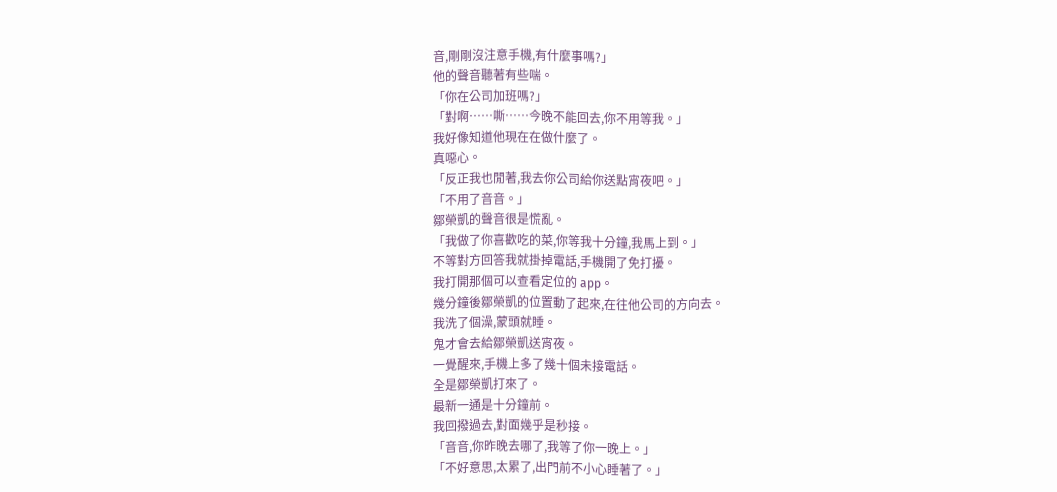音,剛剛沒注意手機,有什麼事嗎?」
他的聲音聽著有些喘。
「你在公司加班嗎?」
「對啊……嘶……今晚不能回去,你不用等我。」
我好像知道他現在在做什麼了。
真噁心。
「反正我也閒著,我去你公司給你送點宵夜吧。」
「不用了音音。」
鄒榮凱的聲音很是慌亂。
「我做了你喜歡吃的菜,你等我十分鐘,我馬上到。」
不等對方回答我就掛掉電話,手機開了免打擾。
我打開那個可以查看定位的 app。
幾分鐘後鄒榮凱的位置動了起來,在往他公司的方向去。
我洗了個澡,蒙頭就睡。
鬼才會去給鄒榮凱送宵夜。
一覺醒來,手機上多了幾十個未接電話。
全是鄒榮凱打來了。
最新一通是十分鐘前。
我回撥過去,對面幾乎是秒接。
「音音,你昨晚去哪了,我等了你一晚上。」
「不好意思,太累了,出門前不小心睡著了。」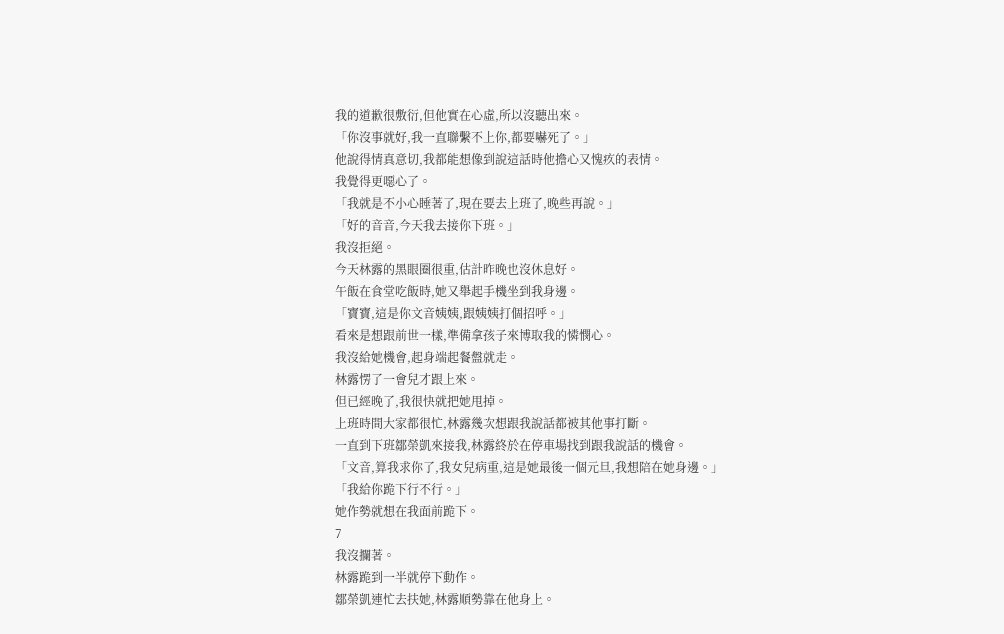我的道歉很敷衍,但他實在心虛,所以沒聽出來。
「你沒事就好,我一直聯繫不上你,都要嚇死了。」
他說得情真意切,我都能想像到說這話時他擔心又愧疚的表情。
我覺得更噁心了。
「我就是不小心睡著了,現在要去上班了,晚些再說。」
「好的音音,今天我去接你下班。」
我沒拒絕。
今天林露的黑眼圈很重,估計昨晚也沒休息好。
午飯在食堂吃飯時,她又舉起手機坐到我身邊。
「寶寶,這是你文音姨姨,跟姨姨打個招呼。」
看來是想跟前世一樣,準備拿孩子來博取我的憐憫心。
我沒給她機會,起身端起餐盤就走。
林露愣了一會兒才跟上來。
但已經晚了,我很快就把她甩掉。
上班時間大家都很忙,林露幾次想跟我說話都被其他事打斷。
一直到下班鄒榮凱來接我,林露終於在停車場找到跟我說話的機會。
「文音,算我求你了,我女兒病重,這是她最後一個元旦,我想陪在她身邊。」
「我給你跪下行不行。」
她作勢就想在我面前跪下。
7
我沒攔著。
林露跪到一半就停下動作。
鄒榮凱連忙去扶她,林露順勢靠在他身上。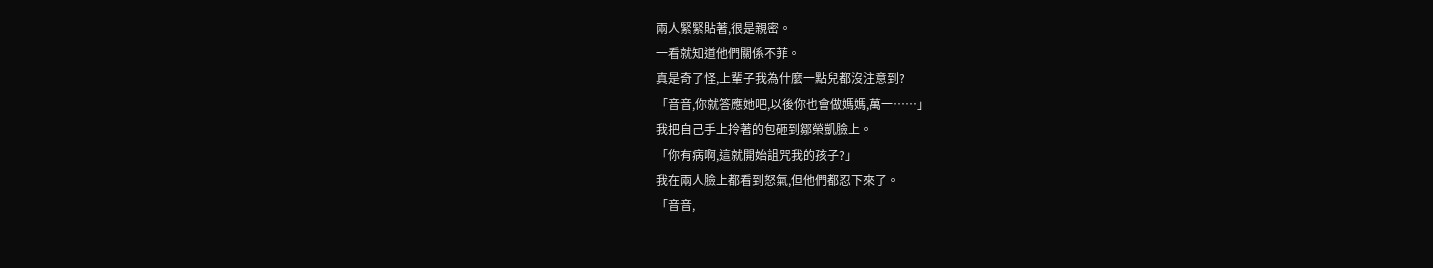兩人緊緊貼著,很是親密。
一看就知道他們關係不菲。
真是奇了怪,上輩子我為什麼一點兒都沒注意到?
「音音,你就答應她吧,以後你也會做媽媽,萬一……」
我把自己手上拎著的包砸到鄒榮凱臉上。
「你有病啊,這就開始詛咒我的孩子?」
我在兩人臉上都看到怒氣,但他們都忍下來了。
「音音,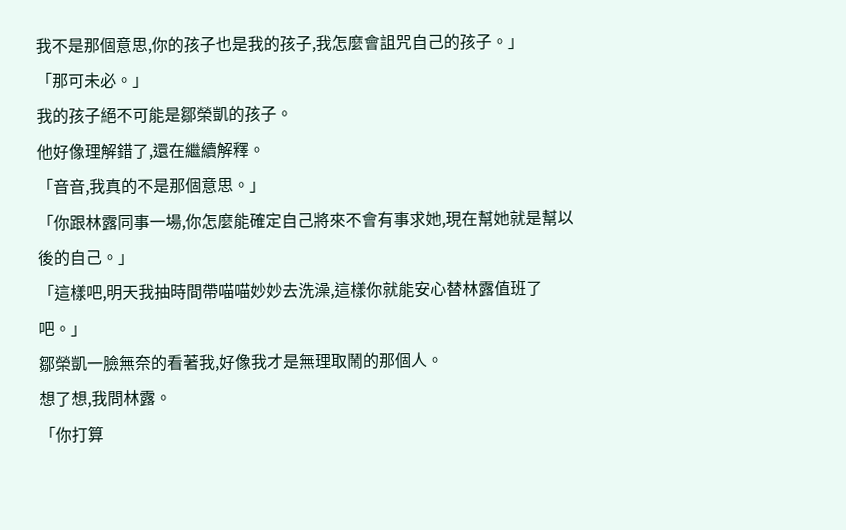我不是那個意思,你的孩子也是我的孩子,我怎麼會詛咒自己的孩子。」
「那可未必。」
我的孩子絕不可能是鄒榮凱的孩子。
他好像理解錯了,還在繼續解釋。
「音音,我真的不是那個意思。」
「你跟林露同事一場,你怎麼能確定自己將來不會有事求她,現在幫她就是幫以後的自己。」
「這樣吧,明天我抽時間帶喵喵妙妙去洗澡,這樣你就能安心替林露值班了吧。」
鄒榮凱一臉無奈的看著我,好像我才是無理取鬧的那個人。
想了想,我問林露。
「你打算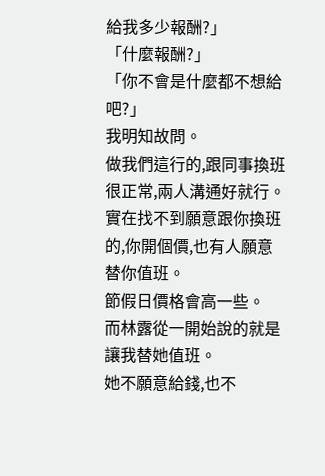給我多少報酬?」
「什麼報酬?」
「你不會是什麼都不想給吧?」
我明知故問。
做我們這行的,跟同事換班很正常,兩人溝通好就行。
實在找不到願意跟你換班的,你開個價,也有人願意替你值班。
節假日價格會高一些。
而林露從一開始說的就是讓我替她值班。
她不願意給錢,也不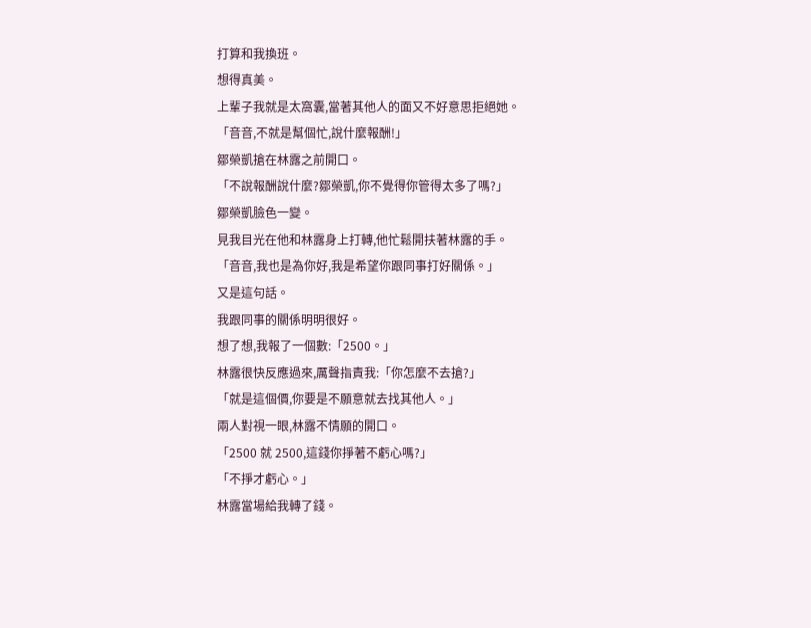打算和我換班。
想得真美。
上輩子我就是太窩囊,當著其他人的面又不好意思拒絕她。
「音音,不就是幫個忙,說什麼報酬!」
鄒榮凱搶在林露之前開口。
「不說報酬說什麼?鄒榮凱,你不覺得你管得太多了嗎?」
鄒榮凱臉色一變。
見我目光在他和林露身上打轉,他忙鬆開扶著林露的手。
「音音,我也是為你好,我是希望你跟同事打好關係。」
又是這句話。
我跟同事的關係明明很好。
想了想,我報了一個數:「2500。」
林露很快反應過來,厲聲指責我:「你怎麼不去搶?」
「就是這個價,你要是不願意就去找其他人。」
兩人對視一眼,林露不情願的開口。
「2500 就 2500,這錢你掙著不虧心嗎?」
「不掙才虧心。」
林露當場給我轉了錢。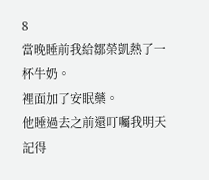8
當晚睡前我給鄒榮凱熱了一杯牛奶。
裡面加了安眠藥。
他睡過去之前還叮囑我明天記得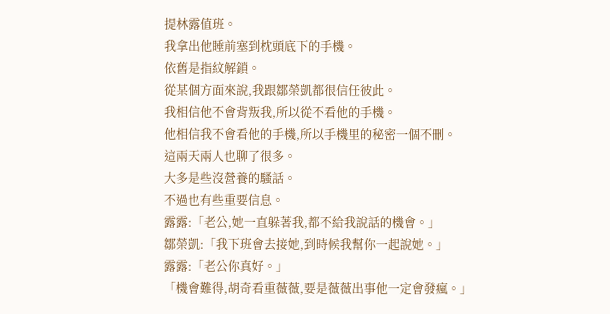提林露值班。
我拿出他睡前塞到枕頭底下的手機。
依舊是指紋解鎖。
從某個方面來說,我跟鄒榮凱都很信任彼此。
我相信他不會背叛我,所以從不看他的手機。
他相信我不會看他的手機,所以手機里的秘密一個不刪。
這兩天兩人也聊了很多。
大多是些沒營養的騷話。
不過也有些重要信息。
露露:「老公,她一直躲著我,都不給我說話的機會。」
鄒榮凱:「我下班會去接她,到時候我幫你一起說她。」
露露:「老公你真好。」
「機會難得,胡奇看重薇薇,要是薇薇出事他一定會發瘋。」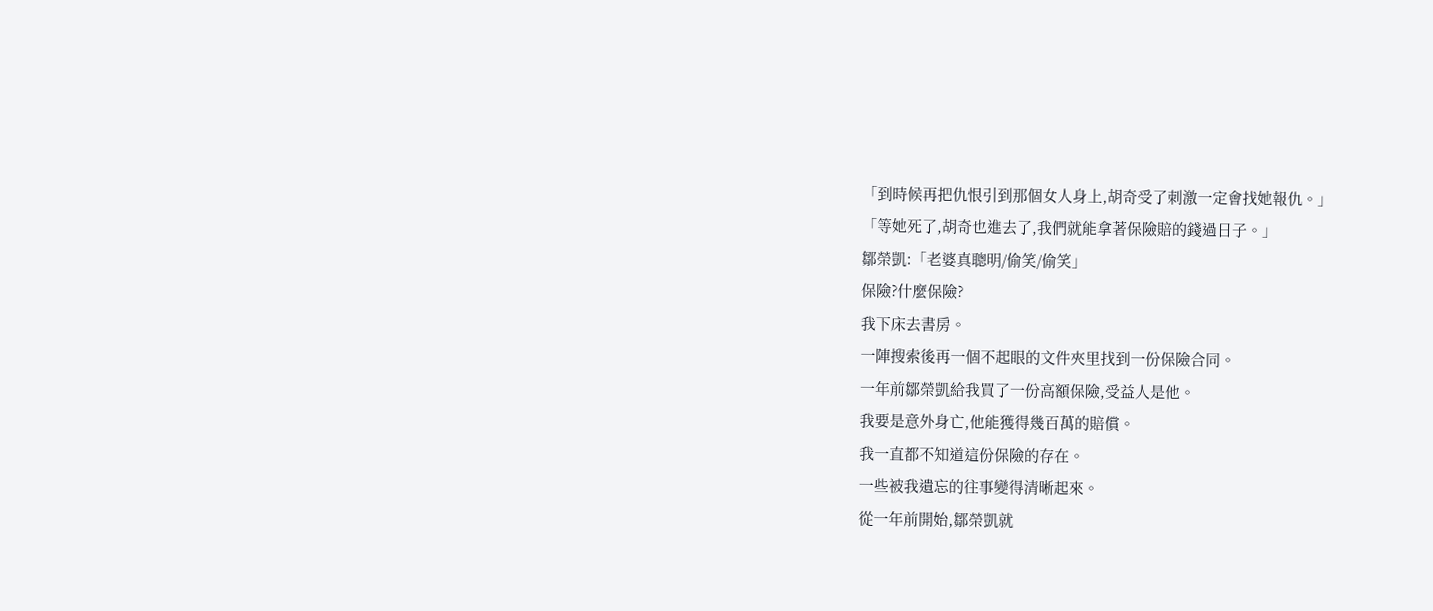「到時候再把仇恨引到那個女人身上,胡奇受了刺激一定會找她報仇。」
「等她死了,胡奇也進去了,我們就能拿著保險賠的錢過日子。」
鄒榮凱:「老婆真聰明/偷笑/偷笑」
保險?什麼保險?
我下床去書房。
一陣搜索後再一個不起眼的文件夾里找到一份保險合同。
一年前鄒榮凱給我買了一份高額保險,受益人是他。
我要是意外身亡,他能獲得幾百萬的賠償。
我一直都不知道這份保險的存在。
一些被我遺忘的往事變得清晰起來。
從一年前開始,鄒榮凱就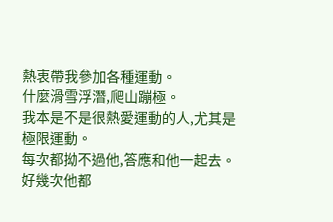熱衷帶我參加各種運動。
什麼滑雪浮潛,爬山蹦極。
我本是不是很熱愛運動的人,尤其是極限運動。
每次都拗不過他,答應和他一起去。
好幾次他都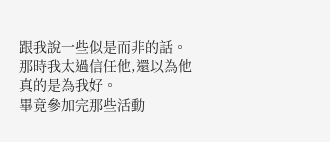跟我說一些似是而非的話。
那時我太過信任他,還以為他真的是為我好。
畢竟參加完那些活動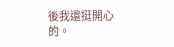後我還挺開心的。